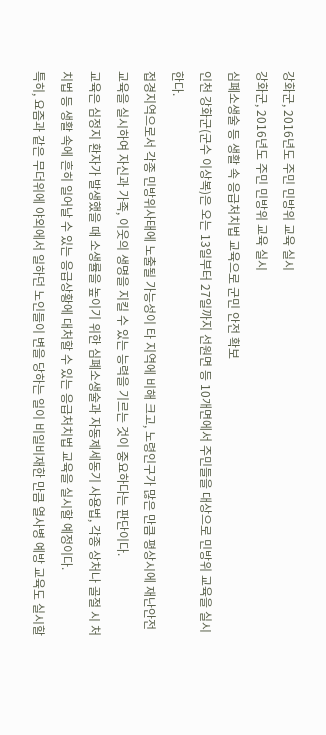강화군, 2016년도 주민 민방위 교육 실시
강화군, 2016년도 주민 민방위 교육 실시
심폐소생술 등 생활 속 응급처치법 교육으로 군민 안전 확보
인천 강화군(군수 이상복)은 오는 13일부터 27일까지 선원면 등 10개면에서 주민들을 대상으로 민방위 교육을 실시한다.
접경지역으로서 각종 민방위사태에 노출될 가능성이 타 지역에 비해 크고, 노령인구가 많은 만큼 평상시에 재난안전 교육을 실시하여 자신과 가족, 이웃의 생명을 지킬 수 있는 능력을 기르는 것이 중요하다는 판단이다.
교육은 심정지 환자가 발생했을 때 소생률을 높이기 위한 심폐소생술과 자동제세동기 사용법, 각종 상처나 골절 시 처치법 등 생활 속에 흔히 일어날 수 있는 응급상황에 대처할 수 있는 응급처치법 교육을 실시할 예정이다.
특히, 요즘과 같은 무더위에 야외에서 일하던 노인들이 변을 당하는 일이 비일비재한 만큼 열사병 예방 교육도 실시할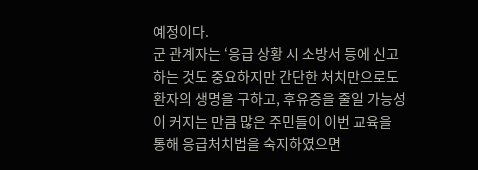예정이다.
군 관계자는 ‘응급 상황 시 소방서 등에 신고하는 것도 중요하지만 간단한 처치만으로도 환자의 생명을 구하고, 후유증을 줄일 가능성이 커지는 만큼 많은 주민들이 이번 교육을 통해 응급처치법을 숙지하였으면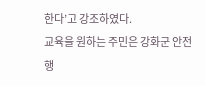한다’고 강조하였다.
교육을 원하는 주민은 강화군 안전행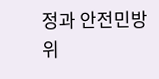정과 안전민방위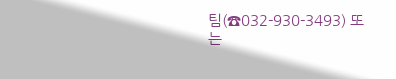팀(☎032-930-3493) 또는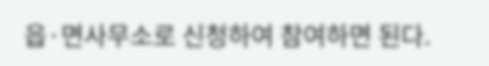읍·면사무소로 신청하여 참여하면 된다.